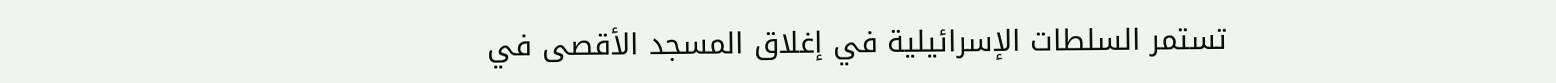تستمر السلطات الإسرائيلية في إغلاق المسجد الأقصى في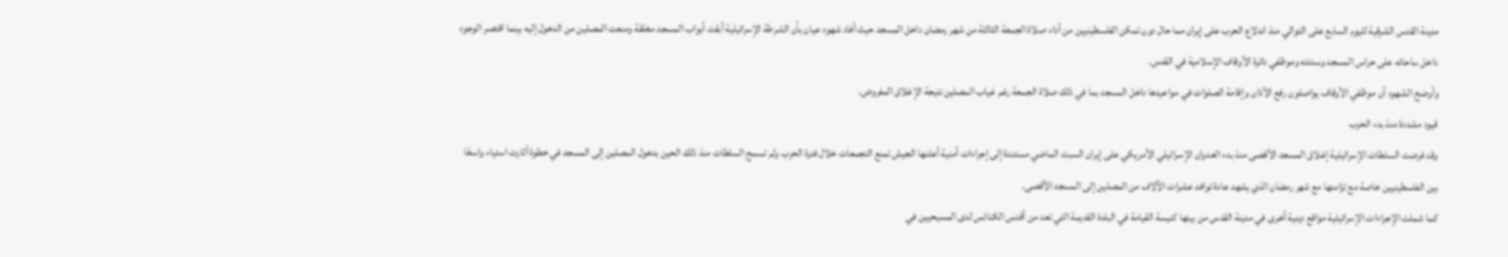مدينة القدس الشرقية لليوم السابع على التوالي منذ اندلاع الحرب على إيران مما حال دون تمكن الفلسطينيين من أداء صلاة الجمعة الثالثة من شهر رمضان داخل المسجد حيث أفاد شهود عيان بأن الشرطة الإسرائيلية أبقت أبواب المسجد مغلقة ومنعت المصلين من الدخول إليه بينما اقتصر الوجود داخل ساحاته على حراس المسجد وسدنته وموظفي دائرة الأوقاف الإسلامية في القدس.
وأوضح الشهود أن موظفي الأوقاف يواصلون رفع الأذان وإقامة الصلوات في مواعيدها داخل المسجد بما في ذلك صلاة الجمعة رغم غياب المصلين نتيجة الإغلاق المفروض.
قيود مشددة منذ بدء الحرب
وقد فرضت السلطات الإسرائيلية إغلاق المسجد الأقصى منذ بدء العدوان الإسرائيلي الأمريكي على إيران السبت الماضي مستندة إلى إجراءات أمنية أعلنها الجيش تمنع التجمعات خلال فترة الحرب ولم تسمح السلطات منذ ذلك الحين بدخول المصلين إلى المسجد في خطوة أثارت استياء واسعًا بين الفلسطينيين خاصة مع تزامنها مع شهر رمضان الذي يشهد عادة توافد عشرات الآلاف من المصلين إلى المسجد الأقصى.
كما شملت الإجراءات الإسرائيلية مواقع دينية أخرى في مدينة القدس من بينها كنيسة القيامة في البلدة القديمة التي تعد من أقدس الكنائس لدى المسيحيين في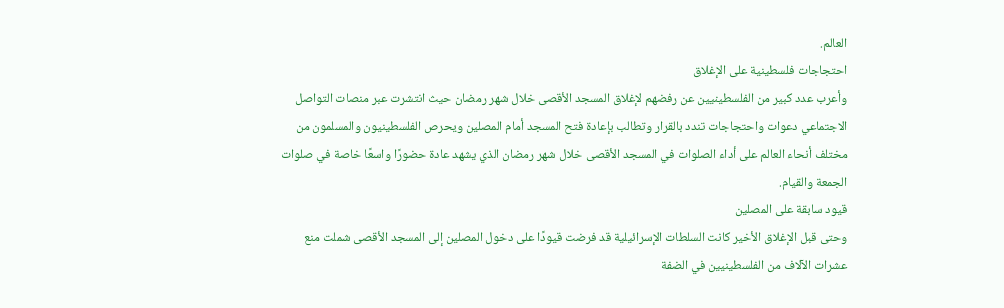العالم.
احتجاجات فلسطينية على الإغلاق
وأعرب عدد كبير من الفلسطينيين عن رفضهم لإغلاق المسجد الأقصى خلال شهر رمضان حيث انتشرت عبر منصات التواصل الاجتماعي دعوات واحتجاجات تندد بالقرار وتطالب بإعادة فتح المسجد أمام المصلين ويحرص الفلسطينيون والمسلمون من مختلف أنحاء العالم على أداء الصلوات في المسجد الأقصى خلال شهر رمضان الذي يشهد عادة حضورًا واسعًا خاصة في صلوات الجمعة والقيام.
قيود سابقة على المصلين
وحتى قبل الإغلاق الأخير كانت السلطات الإسرائيلية قد فرضت قيودًا على دخول المصلين إلى المسجد الأقصى شملت منع عشرات الآلاف من الفلسطينيين في الضفة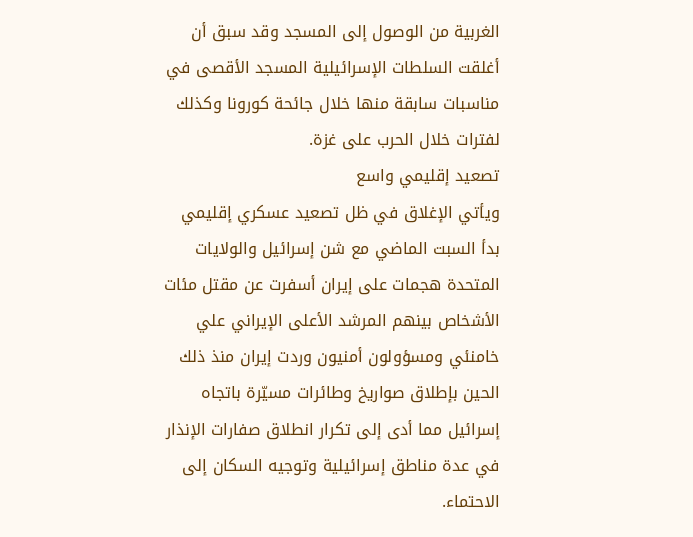الغربية من الوصول إلى المسجد وقد سبق أن أغلقت السلطات الإسرائيلية المسجد الأقصى في مناسبات سابقة منها خلال جائحة كورونا وكذلك لفترات خلال الحرب على غزة.
تصعيد إقليمي واسع
ويأتي الإغلاق في ظل تصعيد عسكري إقليمي بدأ السبت الماضي مع شن إسرائيل والولايات المتحدة هجمات على إيران أسفرت عن مقتل مئات الأشخاص بينهم المرشد الأعلى الإيراني علي خامنئي ومسؤولون أمنيون وردت إيران منذ ذلك الحين بإطلاق صواريخ وطائرات مسيّرة باتجاه إسرائيل مما أدى إلى تكرار انطلاق صفارات الإنذار في عدة مناطق إسرائيلية وتوجيه السكان إلى الاحتماء.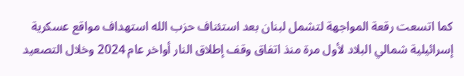كما اتسعت رقعة المواجهة لتشمل لبنان بعد استئناف حزب الله استهداف مواقع عسكرية إسرائيلية شمالي البلاد لأول مرة منذ اتفاق وقف إطلاق النار أواخر عام 2024 وخلال التصعيد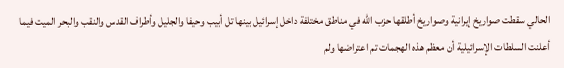الحالي سقطت صواريخ إيرانية وصواريخ أطلقها حزب الله في مناطق مختلفة داخل إسرائيل بينها تل أبيب وحيفا والجليل وأطراف القدس والنقب والبحر الميت فيما أعلنت السلطات الإسرائيلية أن معظم هذه الهجمات تم اعتراضها ولم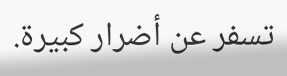تسفر عن أضرار كبيرة.